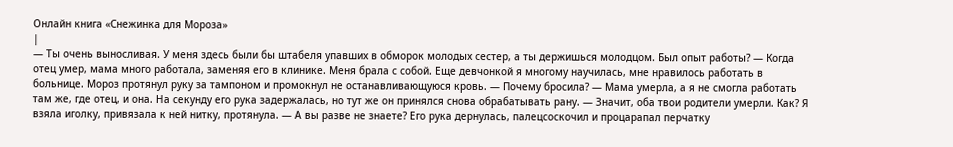Онлайн книга «Снежинка для Мороза»
|
— Ты очень выносливая. У меня здесь были бы штабеля упавших в обморок молодых сестер, а ты держишься молодцом. Был опыт работы? — Когда отец умер, мама много работала, заменяя его в клинике. Меня брала с собой. Еще девчонкой я многому научилась, мне нравилось работать в больнице. Мороз протянул руку за тампоном и промокнул не останавливающуюся кровь. — Почему бросила? — Мама умерла, а я не смогла работать там же, где отец, и она. На секунду его рука задержалась, но тут же он принялся снова обрабатывать рану. — Значит, оба твои родители умерли. Как? Я взяла иголку, привязала к ней нитку, протянула. — А вы разве не знаете? Его рука дернулась, палецсоскочил и процарапал перчатку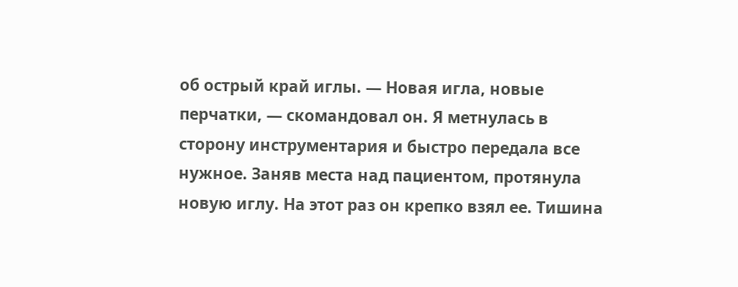об острый край иглы. — Новая игла, новые перчатки, — скомандовал он. Я метнулась в сторону инструментария и быстро передала все нужное. Заняв места над пациентом, протянула новую иглу. На этот раз он крепко взял ее. Тишина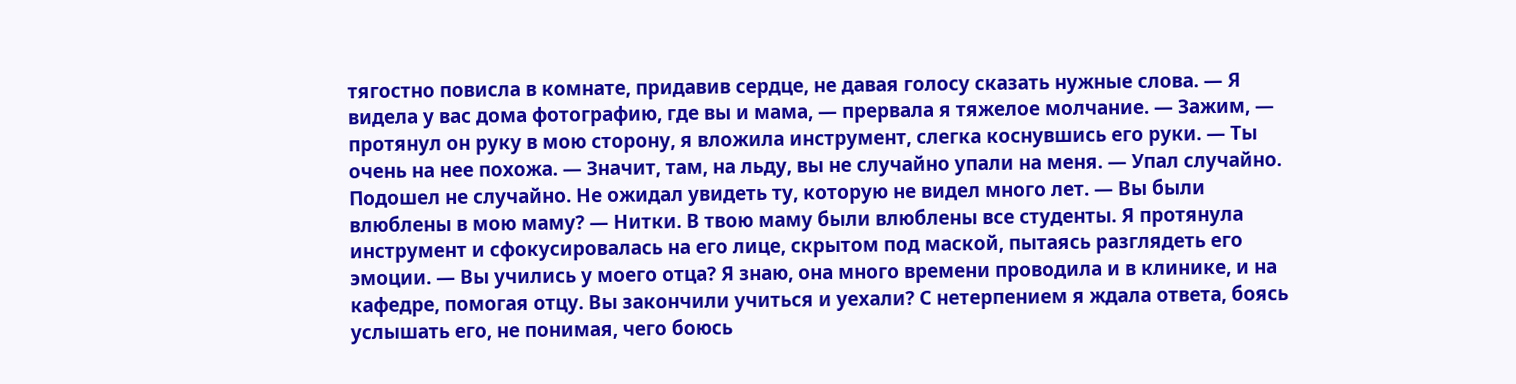тягостно повисла в комнате, придавив сердце, не давая голосу сказать нужные слова. — Я видела у вас дома фотографию, где вы и мама, — прервала я тяжелое молчание. — Зажим, — протянул он руку в мою сторону, я вложила инструмент, слегка коснувшись его руки. — Ты очень на нее похожа. — Значит, там, на льду, вы не случайно упали на меня. — Упал случайно. Подошел не случайно. Не ожидал увидеть ту, которую не видел много лет. — Вы были влюблены в мою маму? — Нитки. В твою маму были влюблены все студенты. Я протянула инструмент и сфокусировалась на его лице, скрытом под маской, пытаясь разглядеть его эмоции. — Вы учились у моего отца? Я знаю, она много времени проводила и в клинике, и на кафедре, помогая отцу. Вы закончили учиться и уехали? С нетерпением я ждала ответа, боясь услышать его, не понимая, чего боюсь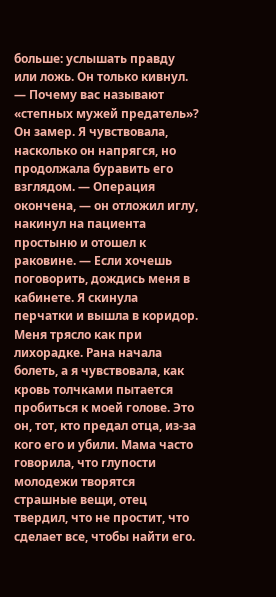больше: услышать правду или ложь. Он только кивнул. — Почему вас называют «степных мужей предатель»? Он замер. Я чувствовала, насколько он напрягся, но продолжала буравить его взглядом. — Операция окончена, — он отложил иглу, накинул на пациента простыню и отошел к раковине. — Если хочешь поговорить, дождись меня в кабинете. Я скинула перчатки и вышла в коридор. Меня трясло как при лихорадке. Рана начала болеть, а я чувствовала, как кровь толчками пытается пробиться к моей голове. Это он, тот, кто предал отца, из-за кого его и убили. Мама часто говорила, что глупости молодежи творятся страшные вещи, отец твердил, что не простит, что сделает все, чтобы найти его.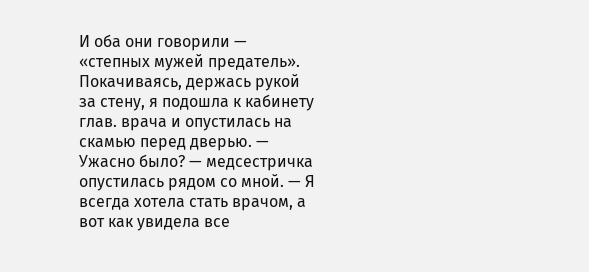И оба они говорили — «степных мужей предатель». Покачиваясь, держась рукой за стену, я подошла к кабинету глав. врача и опустилась на скамью перед дверью. — Ужасно было? — медсестричка опустилась рядом со мной. — Я всегда хотела стать врачом, а вот как увидела все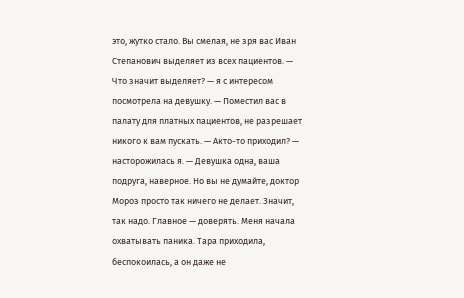это, жутко стало. Вы смелая, не зря вас Иван Степанович выделяет из всех пациентов. — Что значит выделяет? — я с интересом посмотрела на девушку. — Поместил вас в палату для платных пациентов, не разрешает никого к вам пускать. — Акто-то приходил? — насторожилась я. — Девушка одна, ваша подруга, наверное. Но вы не думайте, доктор Мороз просто так ничего не делает. Значит, так надо. Главное — доверять. Меня начала охватывать паника. Тара приходила, беспокоилась, а он даже не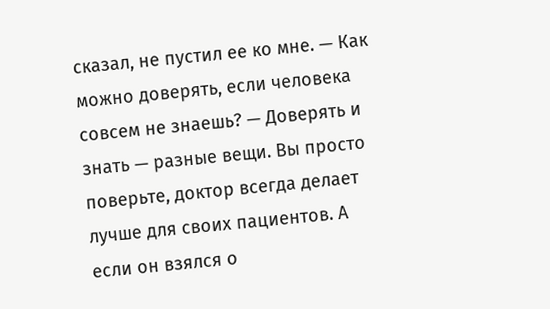сказал, не пустил ее ко мне. — Как можно доверять, если человека совсем не знаешь? — Доверять и знать — разные вещи. Вы просто поверьте, доктор всегда делает лучше для своих пациентов. А если он взялся о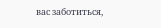вас заботиться,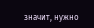значит, нужно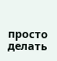просто делать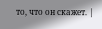то, что он скажет. |